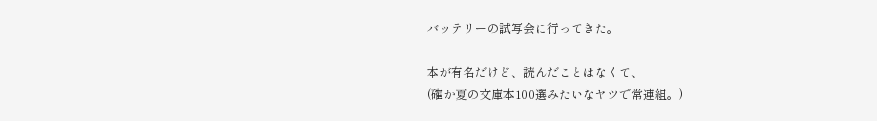バッテリーの試写会に行ってきた。

本が有名だけど、読んだことはなくて、
(確か夏の文庫本100選みたいなヤツで常連組。)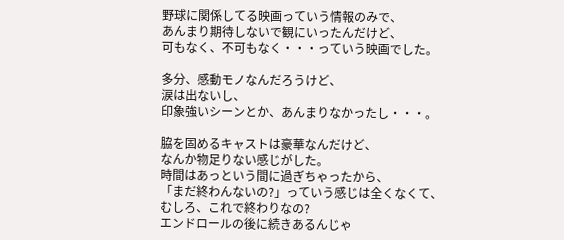野球に関係してる映画っていう情報のみで、
あんまり期待しないで観にいったんだけど、
可もなく、不可もなく・・・っていう映画でした。

多分、感動モノなんだろうけど、
涙は出ないし、
印象強いシーンとか、あんまりなかったし・・・。

脇を固めるキャストは豪華なんだけど、
なんか物足りない感じがした。
時間はあっという間に過ぎちゃったから、
「まだ終わんないの?」っていう感じは全くなくて、
むしろ、これで終わりなの?
エンドロールの後に続きあるんじゃ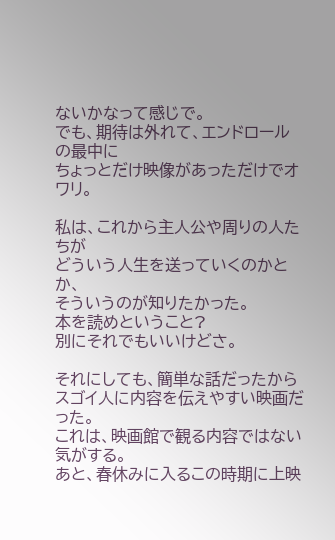ないかなって感じで。
でも、期待は外れて、エンドロールの最中に
ちょっとだけ映像があっただけでオワリ。

私は、これから主人公や周りの人たちが
どういう人生を送っていくのかとか、
そういうのが知りたかった。
本を読めということ?
別にそれでもいいけどさ。

それにしても、簡単な話だったから
スゴイ人に内容を伝えやすい映画だった。
これは、映画館で観る内容ではない気がする。
あと、春休みに入るこの時期に上映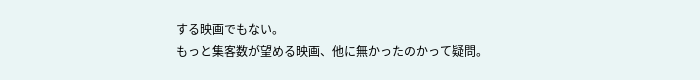する映画でもない。
もっと集客数が望める映画、他に無かったのかって疑問。